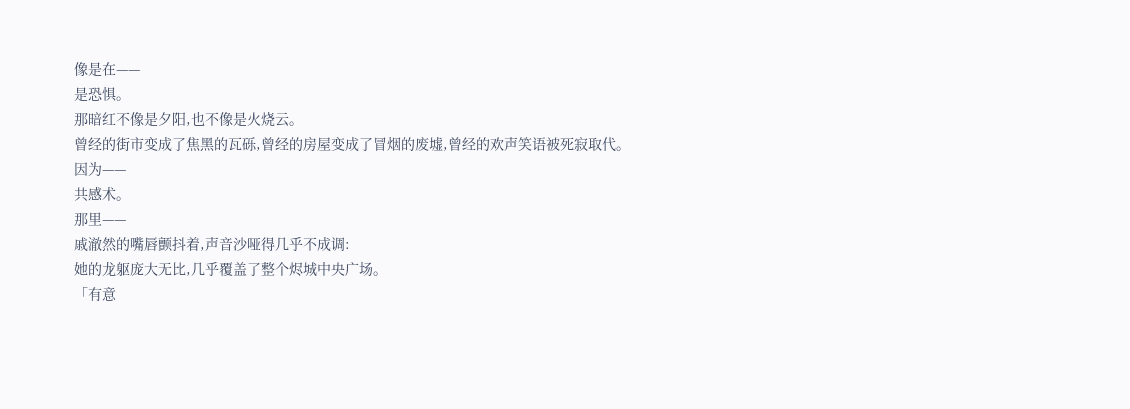像是在——
是恐惧。
那暗红不像是夕阳,也不像是火烧云。
曾经的街市变成了焦黑的瓦砾,曾经的房屋变成了冒烟的废墟,曾经的欢声笑语被死寂取代。
因为——
共感术。
那里——
戚澈然的嘴唇颤抖着,声音沙哑得几乎不成调:
她的龙躯庞大无比,几乎覆盖了整个烬城中央广场。
「有意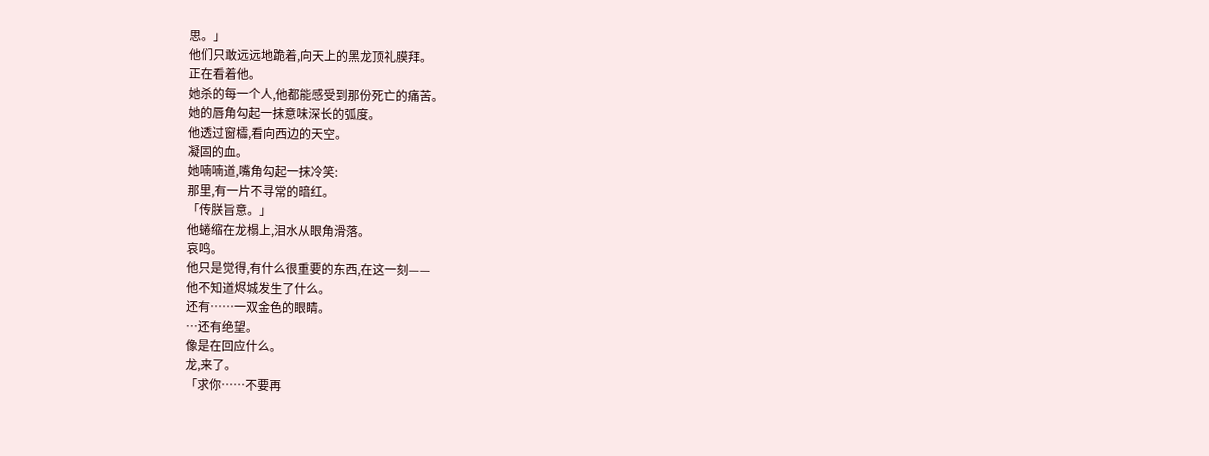思。」
他们只敢远远地跪着,向天上的黑龙顶礼膜拜。
正在看着他。
她杀的每一个人,他都能感受到那份死亡的痛苦。
她的唇角勾起一抹意味深长的弧度。
他透过窗櫺,看向西边的天空。
凝固的血。
她喃喃道,嘴角勾起一抹冷笑:
那里,有一片不寻常的暗红。
「传朕旨意。」
他蜷缩在龙榻上,泪水从眼角滑落。
哀鸣。
他只是觉得,有什么很重要的东西,在这一刻——
他不知道烬城发生了什么。
还有……一双金色的眼睛。
…还有绝望。
像是在回应什么。
龙,来了。
「求你……不要再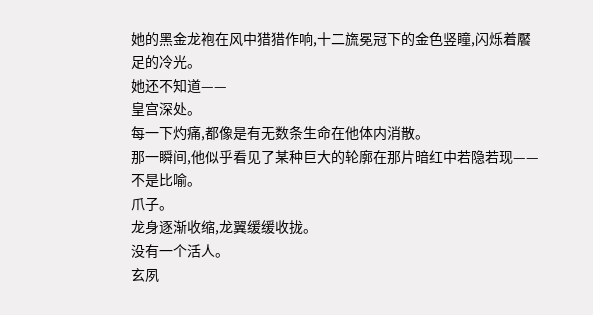她的黑金龙袍在风中猎猎作响,十二旒冕冠下的金色竖瞳,闪烁着饜足的冷光。
她还不知道——
皇宫深处。
每一下灼痛,都像是有无数条生命在他体内消散。
那一瞬间,他似乎看见了某种巨大的轮廓在那片暗红中若隐若现——
不是比喻。
爪子。
龙身逐渐收缩,龙翼缓缓收拢。
没有一个活人。
玄夙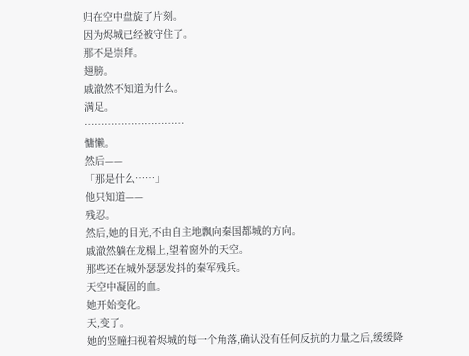归在空中盘旋了片刻。
因为烬城已经被守住了。
那不是崇拜。
翅膀。
戚澈然不知道为什么。
满足。
…………………………
慵懒。
然后——
「那是什么……」
他只知道——
残忍。
然后,她的目光,不由自主地飘向秦国都城的方向。
戚澈然躺在龙榻上,望着窗外的天空。
那些还在城外瑟瑟发抖的秦军残兵。
天空中凝固的血。
她开始变化。
天,变了。
她的竖瞳扫视着烬城的每一个角落,确认没有任何反抗的力量之后,缓缓降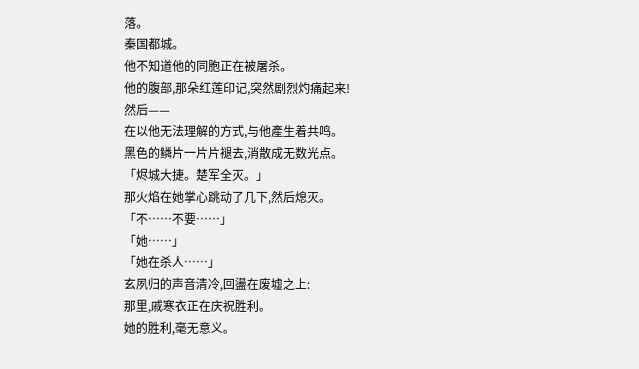落。
秦国都城。
他不知道他的同胞正在被屠杀。
他的腹部,那朵红莲印记,突然剧烈灼痛起来!
然后——
在以他无法理解的方式,与他產生着共鸣。
黑色的鳞片一片片褪去,消散成无数光点。
「烬城大捷。楚军全灭。」
那火焰在她掌心跳动了几下,然后熄灭。
「不……不要……」
「她……」
「她在杀人……」
玄夙归的声音清冷,回盪在废墟之上:
那里,戚寒衣正在庆祝胜利。
她的胜利,毫无意义。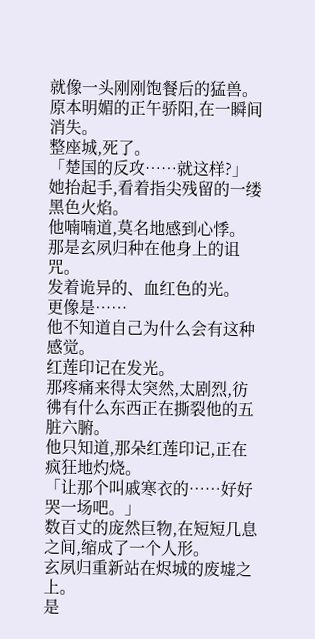就像一头刚刚饱餐后的猛兽。
原本明媚的正午骄阳,在一瞬间消失。
整座城,死了。
「楚国的反攻……就这样?」
她抬起手,看着指尖残留的一缕黑色火焰。
他喃喃道,莫名地感到心悸。
那是玄夙归种在他身上的诅咒。
发着诡异的、血红色的光。
更像是……
他不知道自己为什么会有这种感觉。
红莲印记在发光。
那疼痛来得太突然,太剧烈,彷彿有什么东西正在撕裂他的五脏六腑。
他只知道,那朵红莲印记,正在疯狂地灼烧。
「让那个叫戚寒衣的……好好哭一场吧。」
数百丈的庞然巨物,在短短几息之间,缩成了一个人形。
玄夙归重新站在烬城的废墟之上。
是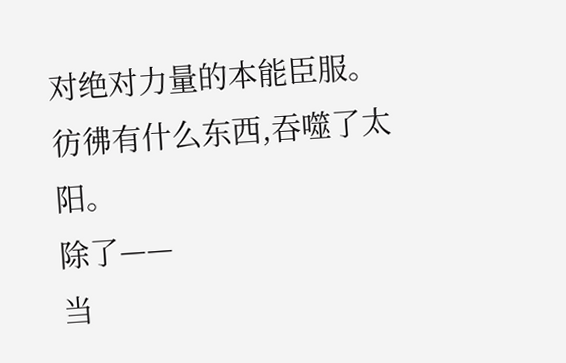对绝对力量的本能臣服。
彷彿有什么东西,吞噬了太阳。
除了——
当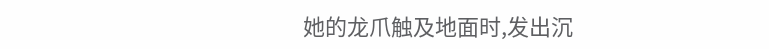她的龙爪触及地面时,发出沉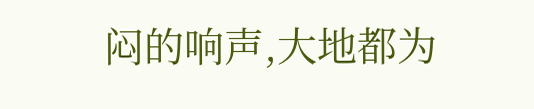闷的响声,大地都为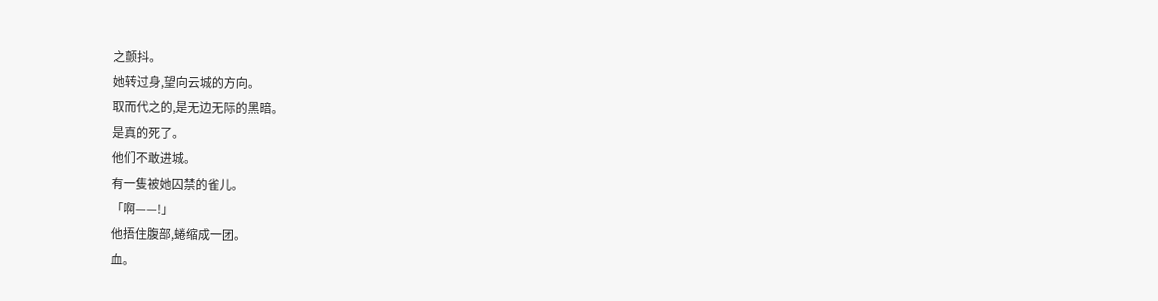之颤抖。
她转过身,望向云城的方向。
取而代之的,是无边无际的黑暗。
是真的死了。
他们不敢进城。
有一隻被她囚禁的雀儿。
「啊——!」
他捂住腹部,蜷缩成一团。
血。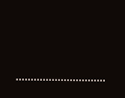…………………………